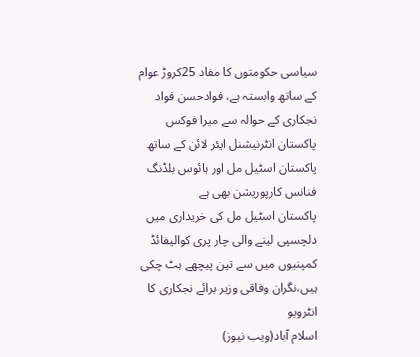سیاسی حکومتوں کا مفاد 25کروڑ عوام کے ساتھ وابستہ ہے، فوادحسن فواد
نجکاری کے حوالہ سے میرا فوکس پاکستان انٹرنیشنل ایئر لائن کے ساتھ پاکستان اسٹیل مل اور ہائوس بلڈنگ فنانس کارپوریشن بھی ہے
پاکستان اسٹیل مل کی خریداری میں دلچسپی لینے والی چار پری کوالیفائڈ کمپنیوں میں سے تین پیچھے ہٹ چکی ہیں،نگران وفاقی وزیر برائے نجکاری کا انٹرویو
اسلام آباد(ویب نیوز)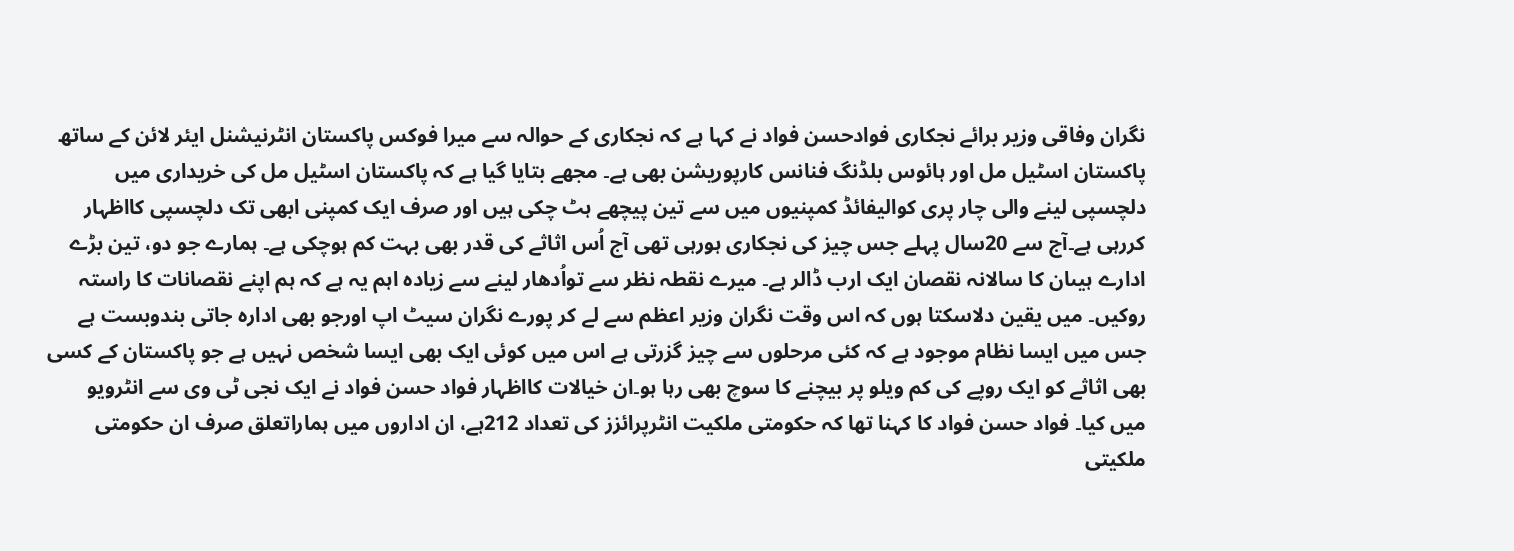نگران وفاقی وزیر برائے نجکاری فوادحسن فواد نے کہا ہے کہ نجکاری کے حوالہ سے میرا فوکس پاکستان انٹرنیشنل ایئر لائن کے ساتھ پاکستان اسٹیل مل اور ہائوس بلڈنگ فنانس کارپوریشن بھی ہے۔ مجھے بتایا گیا ہے کہ پاکستان اسٹیل مل کی خریداری میں دلچسپی لینے والی چار پری کوالیفائڈ کمپنیوں میں سے تین پیچھے ہٹ چکی ہیں اور صرف ایک کمپنی ابھی تک دلچسپی کااظہار کررہی ہے۔آج سے 20سال پہلے جس چیز کی نجکاری ہورہی تھی آج اُس اثاثے کی قدر بھی بہت کم ہوچکی ہے۔ ہمارے جو دو، تین بڑے ادارے ہیںان کا سالانہ نقصان ایک ارب ڈالر ہے۔ میرے نقطہ نظر سے تواُدھار لینے سے زیادہ اہم یہ ہے کہ ہم اپنے نقصانات کا راستہ روکیں۔ میں یقین دلاسکتا ہوں کہ اس وقت نگران وزیر اعظم سے لے کر پورے نگران سیٹ اپ اورجو بھی ادارہ جاتی بندوبست ہے جس میں ایسا نظام موجود ہے کہ کئی مرحلوں سے چیز گزرتی ہے اس میں کوئی ایک بھی ایسا شخص نہیں ہے جو پاکستان کے کسی بھی اثاثے کو ایک روپے کی کم ویلو پر بیچنے کا سوچ بھی رہا ہو۔ان خیالات کااظہار فواد حسن فواد نے ایک نجی ٹی وی سے انٹرویو میں کیا۔ فواد حسن فواد کا کہنا تھا کہ حکومتی ملکیت انٹرپرائزز کی تعداد 212ہے، ان اداروں میں ہماراتعلق صرف ان حکومتی ملکیتی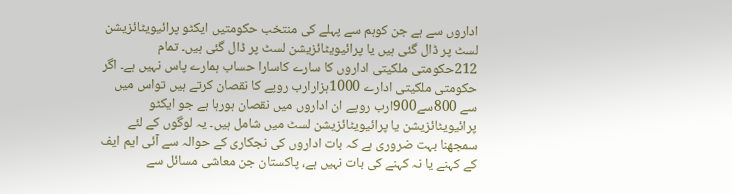اداروں سے ہے جن کوہم سے پہلے کی منتخب حکومتیں ایکٹو پرائیویٹائزیشن لسٹ پر ڈال گئی ہیں یا پرائیویٹائزیشن لسٹ پر ڈال گئی ہیں۔ تمام 212حکومتی ملکیتی اداروں کا سارے کاسارا حساب ہمارے پاس نہیں ہے۔ اگر حکومتی ملکیتی ادارے 1000ہزارارب روپے کا نقصان کرتے ہیں تواس میں سے 800سے900ارب روپے ان اداروں میں نقصان ہورہا ہے جو ایکٹو پرائیویٹائزیشن یا پرائیویٹائزیشن لسٹ میں شامل ہیں۔ یہ لوگوں کے لئے سمجھنا بہت ضروری ہے کہ بات اداروں کی نجکاری کے حوالہ سے آئی ایم ایف کے کہنے یا نہ کہنے کی بات نہیں ہے، پاکستان جن معاشی مسائل سے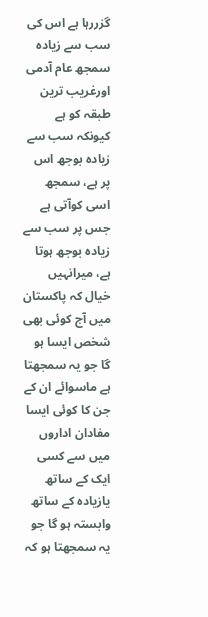گزررہا ہے اس کی سب سے زیادہ سمجھ عام آدمی اورغریب ترین طبقہ کو ہے کیونکہ سب سے زیادہ بوجھ اس پر ہے، سمجھ اسی کوآتی ہے جس پر سب سے زیادہ بوجھ ہوتا ہے، میرانہیں خیال کہ پاکستان میں آج کوئی بھی شخص ایسا ہو گا جو یہ سمجھتا ہے ماسوائے ان کے جن کا کوئی ایسا مفادان اداروں میں سے کسی ایک کے ساتھ یازیادہ کے ساتھ وابستہ ہو گا جو یہ سمجھتا ہو کہ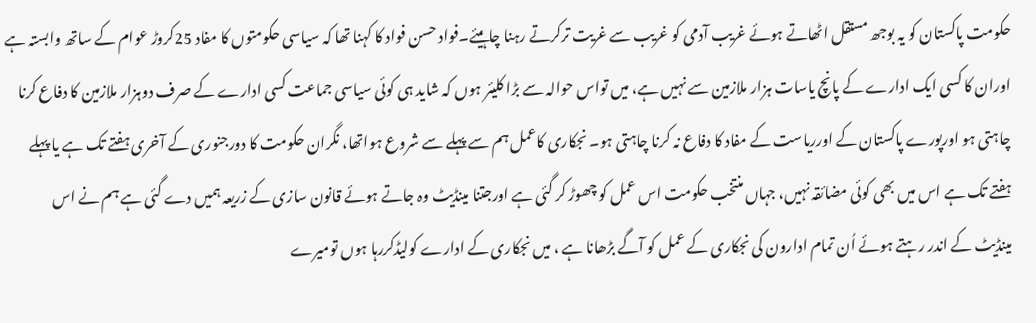حکومت پاکستان کو یہ بوجھ مستقل اٹھاتے ہوئے غریب آدمی کو غریب سے غریت ترکرتے رہنا چاہیئے۔فواد حسن فواد کا کہنا تھا کہ سیاسی حکومتوں کا مفاد 25کروڑ عوام کے ساتھ وابستہ ہے اوران کا کسی ایک ادارے کے پانچ یاسات ہزار ملازمین سے نہیں ہے، میں تواس حوالہ سے بڑا کلیئر ہوں کہ شاید ہی کوئی سیاسی جماعت کسی ادارے کے صرف دوہزار ملازمین کا دفاع کرنا چاہتی ہو اورپورے پاکستان کے اورریاست کے مفاد کا دفاع نہ کرنا چاہتی ہو۔ نجکاری کاعمل ہم سے پہلے سے شروع ہواتھا، نگران حکومت کا دورجنوری کے آخری ہفتے تک ہے یا پہلے ہفتے تک ہے اس میں بھی کوئی مضائقہ نہیں، جہاں منتخب حکومت اس عمل کو چھوڑ کر گئی ہے اورجتنا مینڈیٹ وہ جاتے ہوئے قانون سازی کے زریعہ ہمیں دے گئی ہے ہم نے اس مینڈیٹ کے اندر رہتے ہوئے اُن تمام ادارون کی نجکاری کے عمل کو آگے بڑھانا ہے ، میں نجکاری کے ادارے کولیڈکررہا ہوں تومیرے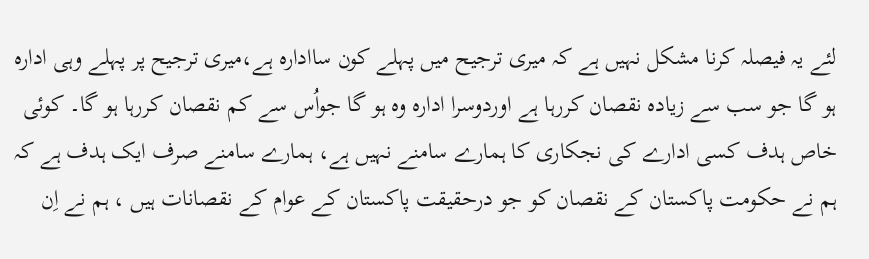لئے یہ فیصلہ کرنا مشکل نہیں ہے کہ میری ترجیح میں پہلے کون ساادارہ ہے،میری ترجیح پر پہلے وہی ادارہ ہو گا جو سب سے زیادہ نقصان کررہا ہے اوردوسرا ادارہ وہ ہو گا جواُس سے کم نقصان کررہا ہو گا۔ کوئی خاص ہدف کسی ادارے کی نجکاری کا ہمارے سامنے نہیں ہے، ہمارے سامنے صرف ایک ہدف ہے کہ ہم نے حکومت پاکستان کے نقصان کو جو درحقیقت پاکستان کے عوام کے نقصانات ہیں ، ہم نے اِن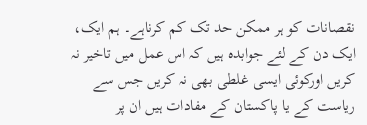نقصانات کو ہر ممکن حد تک کم کرناہے۔ ہم ایک، ایک دن کے لئے جوابدہ ہیں کہ اس عمل میں تاخیر نہ کریں اورکوئی ایسی غلطی بھی نہ کریں جس سے ریاست کے یا پاکستان کے مفادات ہیں ان پر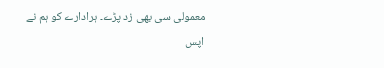معمولی سی بھی زد پڑے۔ ہرادارے کو ہم نے اپس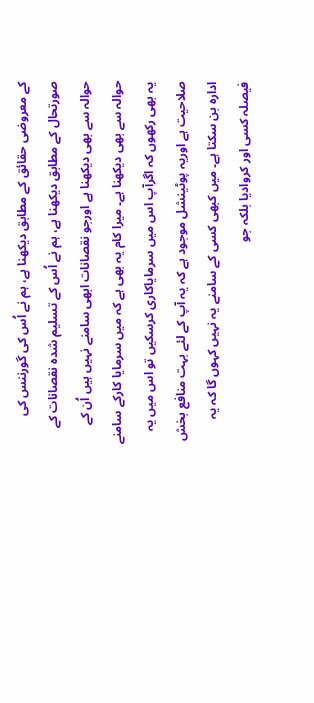کے معروضی حقائق کے مطابق دیکھنا ہے، ہم نے اُس کی گورننس کی صورتحال کے مطابق دیکھنا ہے، ہم نے اُس کے تسلیم شدہ نقصانات کے حوالہ سے بھی دیکھنا ہے اورجو نقصانات ابھی سامنے نہیں ہیں اُن کے حوالہ سے بھی دیکھنا ہے۔ میرا کام یہ بھی ہے کہ میں سرمایا کارکے سامنے یہ بھی رکھوں کہ اگرآپ اس میں سرمایاکاری کرسکیں تو اس میں یہ صلاحیت ہے اوریہ پوٹینشل موجود ہے کہ یہ آپ کے لئے بہت منافع بخش ادارہ بن سکتا ہے۔ میں کبھی کسی کے سامنے یہ نہیں کہوں گا کہ یہ فیصلہ کسی اور کروادیا بلکہ جو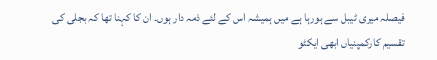فیصلہ میری ٹیبل سے ہورہا ہے میں ہمیشہ اس کے لئے ذمہ دار ہوں۔ ان کا کہنا تھا کہ بجلی کی تقسیم کارکمپنیاں ابھی ایکٹو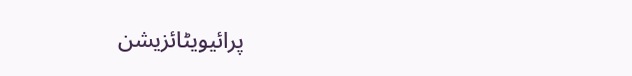پرائیویٹائزیشن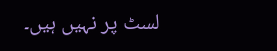لسٹ پر نہیں ہیں۔